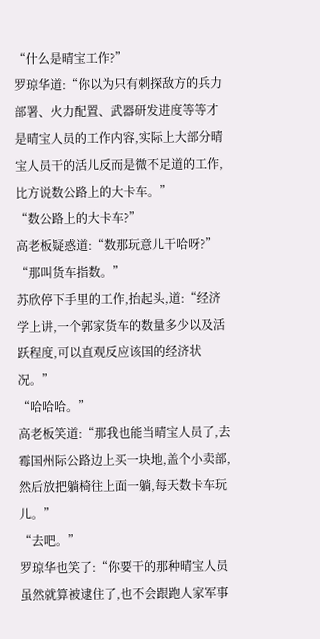“什么是晴宝工作?”
罗琼华道:“你以为只有刺探敌方的兵力部署、火力配置、武器研发进度等等才是晴宝人员的工作内容,实际上大部分晴宝人员干的活儿反而是微不足道的工作,比方说数公路上的大卡车。”
“数公路上的大卡车?”
高老板疑惑道:“数那玩意儿干哈呀?”
“那叫货车指数。”
苏欣停下手里的工作,抬起头,道:“经济学上讲,一个郭家货车的数量多少以及活跃程度,可以直观反应该国的经济状况。”
“哈哈哈。”
高老板笑道:“那我也能当晴宝人员了,去霉国州际公路边上买一块地,盖个小卖部,然后放把躺椅往上面一躺,每天数卡车玩儿。”
“去吧。”
罗琼华也笑了:“你要干的那种晴宝人员虽然就算被逮住了,也不会跟跑人家军事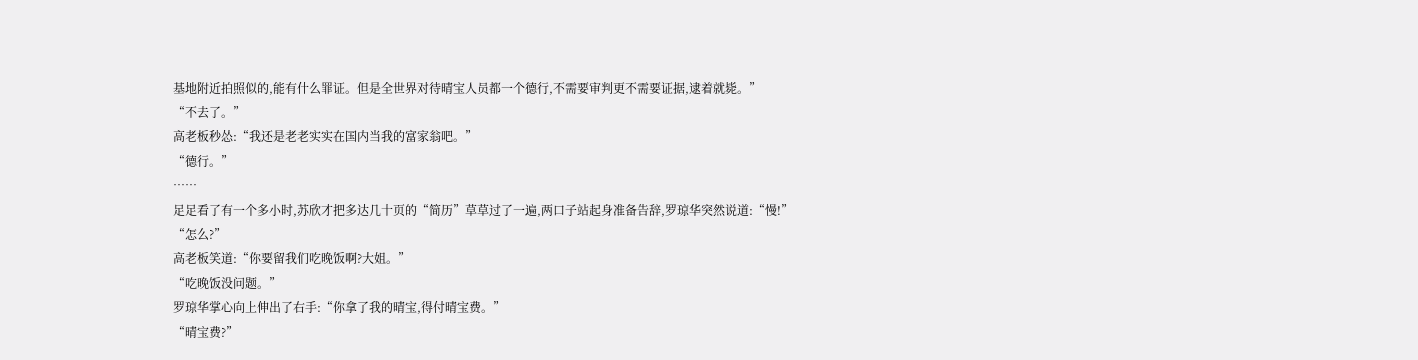基地附近拍照似的,能有什么罪证。但是全世界对待晴宝人员都一个德行,不需要审判更不需要证据,逮着就毙。”
“不去了。”
高老板秒怂:“我还是老老实实在国内当我的富家翁吧。”
“德行。”
……
足足看了有一个多小时,苏欣才把多达几十页的“简历”草草过了一遍,两口子站起身准备告辞,罗琼华突然说道:“慢!”
“怎么?”
高老板笑道:“你要留我们吃晚饭啊?大姐。”
“吃晚饭没问题。”
罗琼华掌心向上伸出了右手:“你拿了我的晴宝,得付晴宝费。”
“晴宝费?”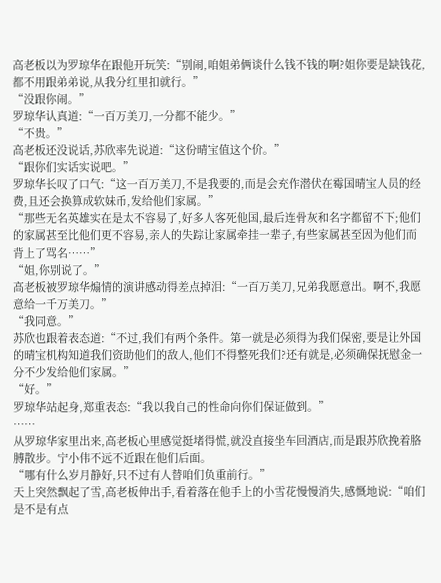高老板以为罗琼华在跟他开玩笑:“别闹,咱姐弟俩谈什么钱不钱的啊?姐你要是缺钱花,都不用跟弟弟说,从我分红里扣就行。”
“没跟你闹。”
罗琼华认真道:“一百万美刀,一分都不能少。”
“不贵。”
高老板还没说话,苏欣率先说道:“这份晴宝值这个价。”
“跟你们实话实说吧。”
罗琼华长叹了口气:“这一百万美刀,不是我要的,而是会充作潜伏在霉国晴宝人员的经费,且还会换算成软妹币,发给他们家属。”
“那些无名英雄实在是太不容易了,好多人客死他国,最后连骨灰和名字都留不下;他们的家属甚至比他们更不容易,亲人的失踪让家属牵挂一辈子,有些家属甚至因为他们而背上了骂名……”
“姐,你别说了。”
高老板被罗琼华煽情的演讲感动得差点掉泪:“一百万美刀,兄弟我愿意出。啊不,我愿意给一千万美刀。”
“我同意。”
苏欣也跟着表态道:“不过,我们有两个条件。第一就是必须得为我们保密,要是让外国的晴宝机构知道我们资助他们的敌人,他们不得整死我们?还有就是,必须确保抚慰金一分不少发给他们家属。”
“好。”
罗琼华站起身,郑重表态:“我以我自己的性命向你们保证做到。”
……
从罗琼华家里出来,高老板心里感觉挺堵得慌,就没直接坐车回酒店,而是跟苏欣挽着胳膊散步。宁小伟不远不近跟在他们后面。
“哪有什么岁月静好,只不过有人替咱们负重前行。”
天上突然飘起了雪,高老板伸出手,看着落在他手上的小雪花慢慢消失,感慨地说:“咱们是不是有点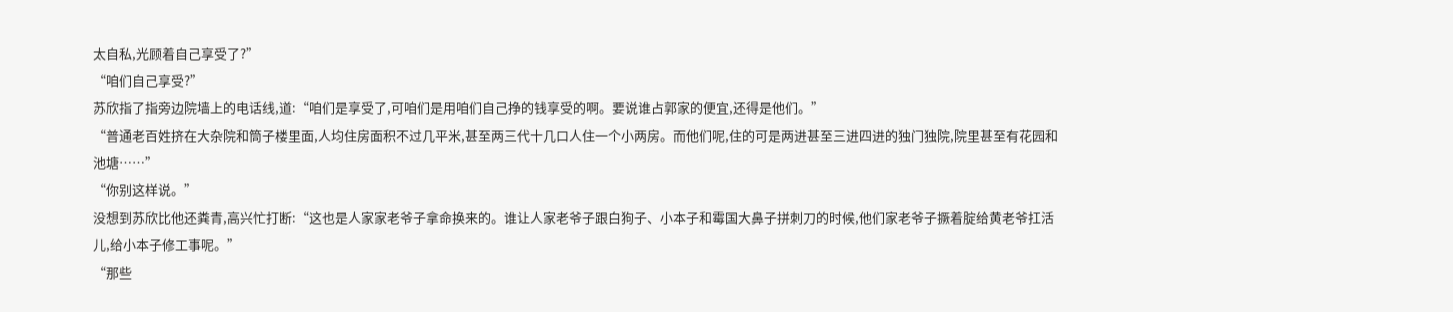太自私,光顾着自己享受了?”
“咱们自己享受?”
苏欣指了指旁边院墙上的电话线,道:“咱们是享受了,可咱们是用咱们自己挣的钱享受的啊。要说谁占郭家的便宜,还得是他们。”
“普通老百姓挤在大杂院和筒子楼里面,人均住房面积不过几平米,甚至两三代十几口人住一个小两房。而他们呢,住的可是两进甚至三进四进的独门独院,院里甚至有花园和池塘……”
“你别这样说。”
没想到苏欣比他还粪青,高兴忙打断:“这也是人家家老爷子拿命换来的。谁让人家老爷子跟白狗子、小本子和霉国大鼻子拼刺刀的时候,他们家老爷子撅着腚给黄老爷扛活儿,给小本子修工事呢。”
“那些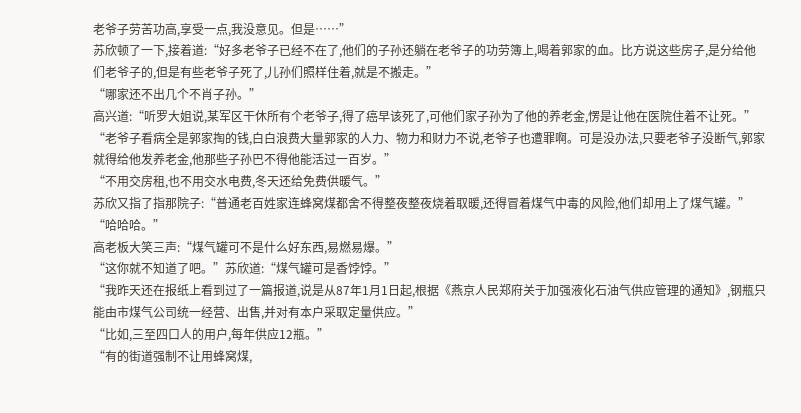老爷子劳苦功高,享受一点,我没意见。但是……”
苏欣顿了一下,接着道:“好多老爷子已经不在了,他们的子孙还躺在老爷子的功劳簿上,喝着郭家的血。比方说这些房子,是分给他们老爷子的,但是有些老爷子死了,儿孙们照样住着,就是不搬走。”
“哪家还不出几个不肖子孙。”
高兴道:“听罗大姐说,某军区干休所有个老爷子,得了癌早该死了,可他们家子孙为了他的养老金,愣是让他在医院住着不让死。”
“老爷子看病全是郭家掏的钱,白白浪费大量郭家的人力、物力和财力不说,老爷子也遭罪啊。可是没办法,只要老爷子没断气,郭家就得给他发养老金,他那些子孙巴不得他能活过一百岁。”
“不用交房租,也不用交水电费,冬天还给免费供暖气。”
苏欣又指了指那院子:“普通老百姓家连蜂窝煤都舍不得整夜整夜烧着取暖,还得冒着煤气中毒的风险,他们却用上了煤气罐。”
“哈哈哈。”
高老板大笑三声:“煤气罐可不是什么好东西,易燃易爆。”
“这你就不知道了吧。”苏欣道:“煤气罐可是香饽饽。”
“我昨天还在报纸上看到过了一篇报道,说是从87年1月1日起,根据《燕京人民郑府关于加强液化石油气供应管理的通知》,钢瓶只能由市煤气公司统一经营、出售,并对有本户采取定量供应。”
“比如,三至四口人的用户,每年供应12瓶。”
“有的街道强制不让用蜂窝煤,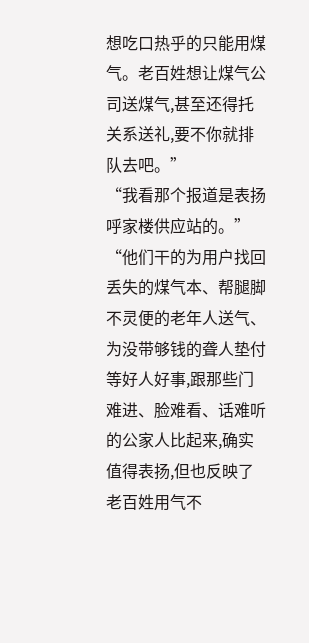想吃口热乎的只能用煤气。老百姓想让煤气公司送煤气,甚至还得托关系送礼,要不你就排队去吧。”
“我看那个报道是表扬呼家楼供应站的。”
“他们干的为用户找回丢失的煤气本、帮腿脚不灵便的老年人送气、为没带够钱的聋人垫付等好人好事,跟那些门难进、脸难看、话难听的公家人比起来,确实值得表扬,但也反映了老百姓用气不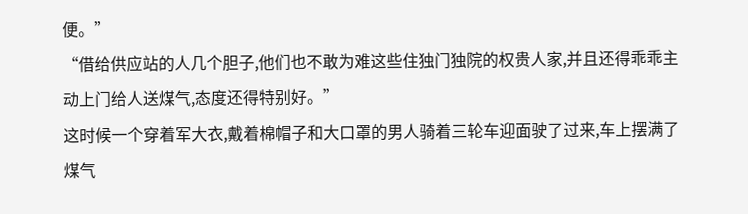便。”
“借给供应站的人几个胆子,他们也不敢为难这些住独门独院的权贵人家,并且还得乖乖主动上门给人送煤气,态度还得特别好。”
这时候一个穿着军大衣,戴着棉帽子和大口罩的男人骑着三轮车迎面驶了过来,车上摆满了煤气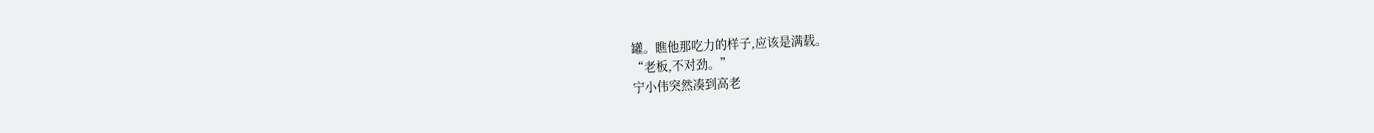罐。瞧他那吃力的样子,应该是满载。
“老板,不对劲。”
宁小伟突然凑到高老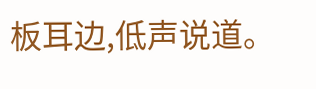板耳边,低声说道。